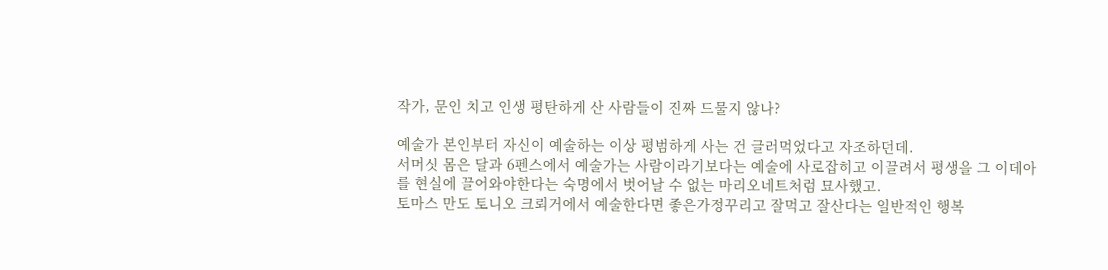작가, 문인 치고 인생 평탄하게 산 사람들이 진짜 드물지 않나?

예술가 본인부터 자신이 예술하는 이상 평범하게 사는 건 글러먹었다고 자조하던데.
서머싯 몸은 달과 6펜스에서 예술가는 사람이라기보다는 예술에 사로잡히고 이끌려서 평생을 그 이데아를 현실에 끌어와야한다는 숙명에서 벗어날 수 없는 마리오네트처럼 묘사했고.
토마스 만도 토니오 크뢰거에서 예술한다면 좋은가정꾸리고 잘먹고 잘산다는 일반적인 행복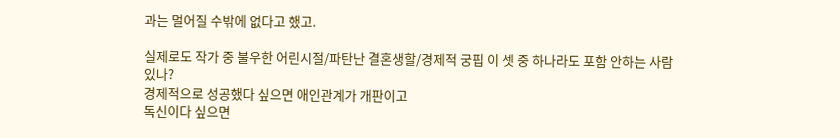과는 멀어질 수밖에 없다고 했고.

실제로도 작가 중 불우한 어린시절/파탄난 결혼생할/경제적 궁핍 이 셋 중 하나라도 포함 안하는 사람 있나?
경제적으로 성공했다 싶으면 애인관계가 개판이고
독신이다 싶으면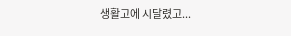생활고에 시달렸고...